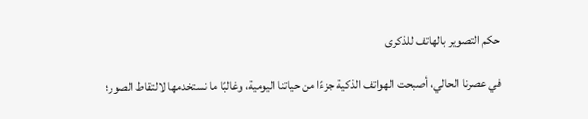حكم التصوير بالهاتف للذكرى

في عصرنا الحالي، أصبحت الهواتف الذكية جزءًا من حياتنا اليومية، وغالبًا ما نستخدمها لالتقاط الصور؛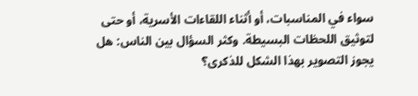سواء في المناسبات، أو أثناء اللقاءات الأسرية، أو حتى لتوثيق اللحظات البسيطة. وكثر السؤال بين الناس: هل يجوز التصوير بهذا الشكل للذكرى؟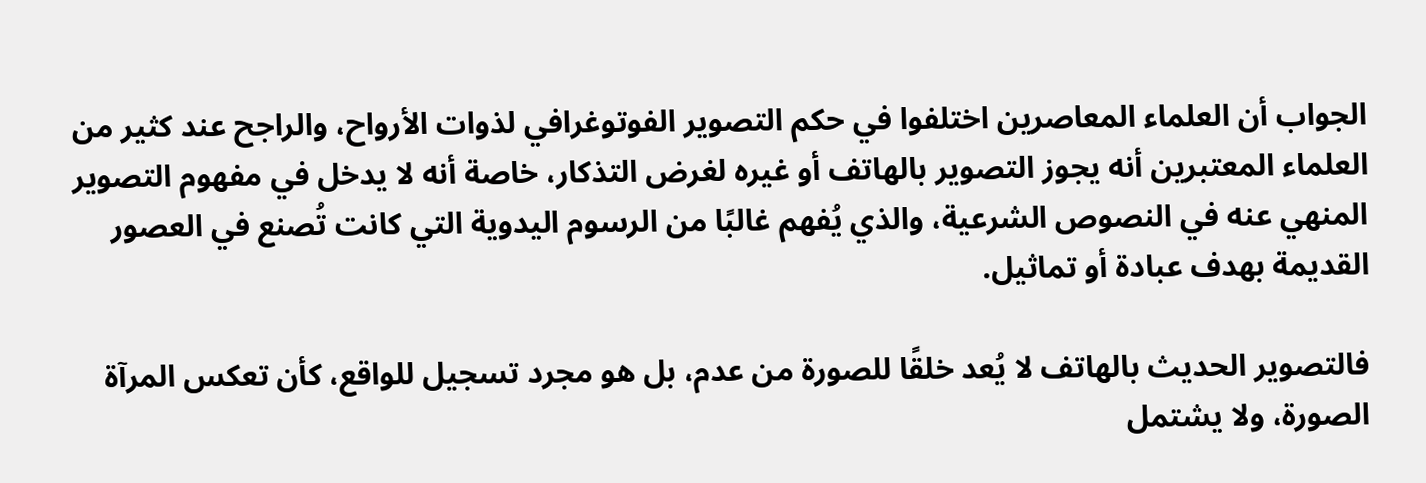الجواب أن العلماء المعاصرين اختلفوا في حكم التصوير الفوتوغرافي لذوات الأرواح، والراجح عند كثير من العلماء المعتبرين أنه يجوز التصوير بالهاتف أو غيره لغرض التذكار، خاصة أنه لا يدخل في مفهوم التصوير المنهي عنه في النصوص الشرعية، والذي يُفهم غالبًا من الرسوم اليدوية التي كانت تُصنع في العصور القديمة بهدف عبادة أو تماثيل.

فالتصوير الحديث بالهاتف لا يُعد خلقًا للصورة من عدم، بل هو مجرد تسجيل للواقع، كأن تعكس المرآة الصورة، ولا يشتمل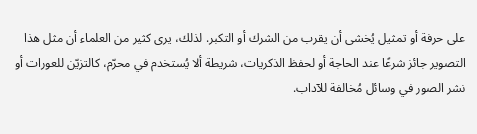على حرفة أو تمثيل يُخشى أن يقرب من الشرك أو التكبر. لذلك، يرى كثير من العلماء أن مثل هذا التصوير جائز شرعًا عند الحاجة أو لحفظ الذكريات، شريطة ألا يُستخدم في محرّم، كالتزيّن للعورات أو نشر الصور في وسائل مُخالفة للآداب.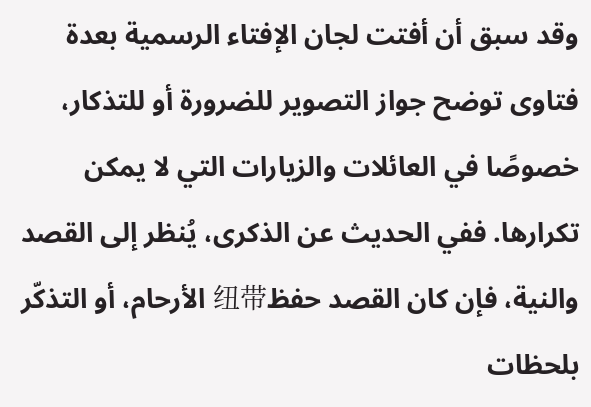وقد سبق أن أفتت لجان الإفتاء الرسمية بعدة فتاوى توضح جواز التصوير للضرورة أو للتذكار، خصوصًا في العائلات والزيارات التي لا يمكن تكرارها. ففي الحديث عن الذكرى، يُنظر إلى القصد والنية، فإن كان القصد حفظ纽带 الأرحام، أو التذكّر بلحظات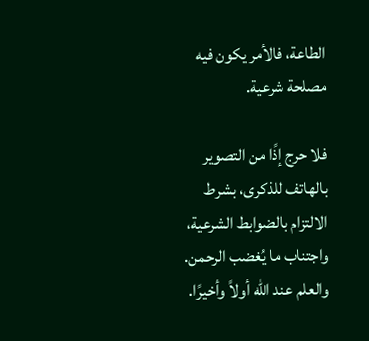الطاعة، فالأمر يكون فيه مصلحة شرعية.

فلا حرج إذًا من التصوير بالهاتف للذكرى، بشرط الالتزام بالضوابط الشرعية، واجتناب ما يُغضب الرحمن. والعلم عند الله أولاً وأخيرًا.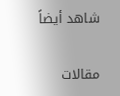شاهد أيضاً

مقالات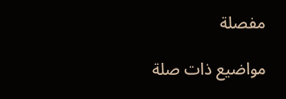مفصلة

مواضيع ذات صلة